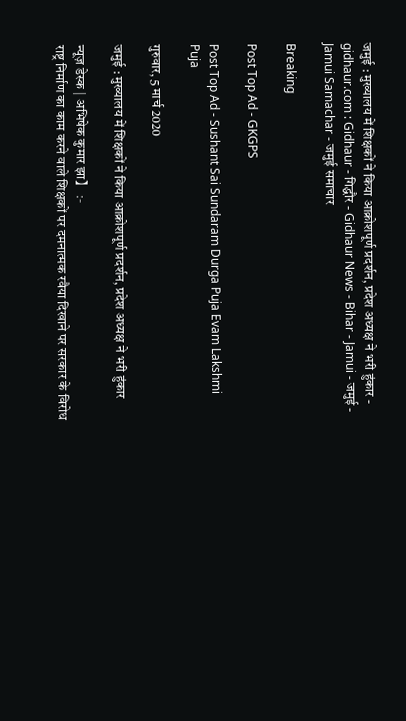जमुई : मुख्यालय में शिक्षकों ने किया आक्रोशपूर्ण प्रदर्शन, प्रदेश अध्यक्ष ने भरी हुंकार - gidhaur.com : Gidhaur - गिद्धौर - Gidhaur News - Bihar - Jamui - जमुई - Jamui Samachar - जमुई समाचार

Breaking

Post Top Ad - GKGPS

Post Top Ad - Sushant Sai Sundaram Durga Puja Evam Lakshmi Puja

गुरुवार, 5 मार्च 2020

जमुई : मुख्यालय में शिक्षकों ने किया आक्रोशपूर्ण प्रदर्शन, प्रदेश अध्यक्ष ने भरी हुंकार

न्यूज़ डेस्क | अभिषेक कुमार झा】 :-
राष्ट्र निर्माण का काम करने वाले शिक्षकों पर दमनात्मक रवैया दिखाने पर सरकार के विरोध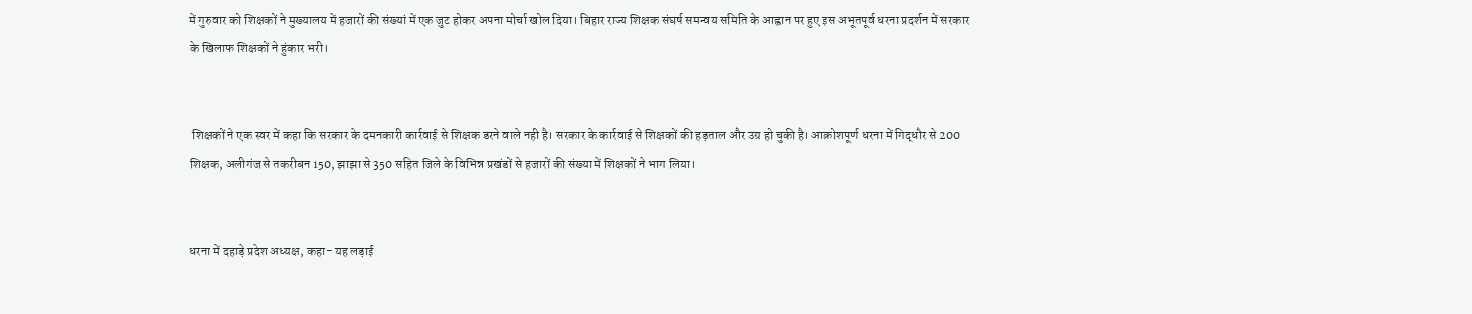में गुरुवार को शिक्षकों ने मुख्यालय में हजारों की संख्यां में एक जुट होकर अपना मोर्चा खोल दिया। बिहार राज्य शिक्षक संघर्ष समन्वय समिति के आह्वान पर हुए इस अभूतपूर्व धरना प्रदर्शन में सरकार के खिलाफ शिक्षकों ने हुंकार भरी।


 शिक्षकों ने एक स्वर में कहा कि सरकार के दमनकारी कार्रवाई से शिक्षक डरने वाले नही है। सरकार के कार्रवाई से शिक्षकों की हड़ताल और उग्र हो चुकी है। आक्रोशपूर्ण धरना में गिद्धौर से 200 शिक्षक, अलीगंज से तकरीबन 150, झाझा से 350 सहित जिले के विभिन्न प्रखंडों से हजारों की संख्या में शिक्षकों ने भाग लिया।


धरना में दहाड़े प्रदेश अध्यक्ष, कहा- यह लड़ाई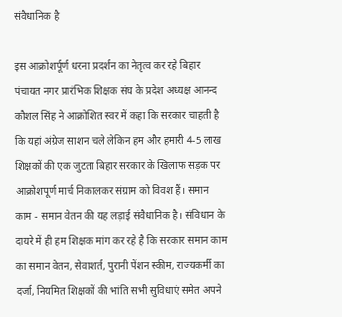संवैधानिक है

इस आक्रोशर्पूर्ण धरना प्रदर्शन का नेतृत्व कर रहे बिहार पंचायत नगर प्रारंभिक शिक्षक संघ के प्रदेश अध्यक्ष आनन्द कौशल सिंह ने आक्रोशित स्वर में कहा कि सरकार चाहती है कि यहां अंग्रेज साशन चले लेकिन हम और हमारी 4-5 लाख  शिक्षकों की एक जुटता बिहार सरकार के खिलाफ सड़क पर आक्रोशपूर्ण मार्च निकालकर संग्राम को विवश हैं। समान काम - समान वेतन की यह लड़ाई संवैधानिक है। संविधान के  दायरे में ही हम शिक्षक मांग कर रहे है कि सरकार समान काम का समान वेतन, सेवाशर्त, पुरानी पेंशन स्कीम, राज्यकर्मी का दर्जा, नियमित शिक्षकों की भांति सभी सुविधाएं समेत अपने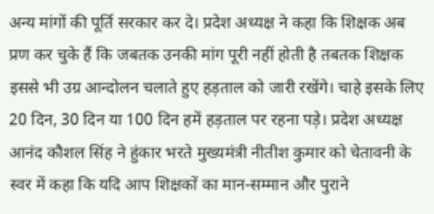अन्य मांगों की पूर्ति सरकार कर दे। प्रदेश अध्यक्ष ने कहा कि शिक्षक अब प्रण कर चुके हैं कि जबतक उनकी मांग पूरी नहीं होती है तबतक शिक्षक इससे भी उग्र आन्दोलन चलाते हुए हड़ताल को जारी रखेंगे। चाहे इसके लिए 20 दिन, 30 दिन या 100 दिन हमें हड़ताल पर रहना पड़े। प्रदेश अध्यक्ष आनंद कौशल सिंह ने हुंकार भरते मुख्यमंत्री नीतीश कुमार को चेतावनी के स्वर में कहा कि यदि आप शिक्षकों का मान-सम्मान और पुराने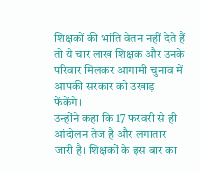शिक्षकों की भांति वेतन नहीं देते हैं तो ये चार लाख शिक्षक और उनके परिवार मिलकर आगामी चुनाव में आपकी सरकार को उखाड़ फेंकेंगे।
उन्होंने कहा कि 17 फरवरी से ही आंदोलन तेज है और लगातार जारी है। शिक्षकों के इस बार का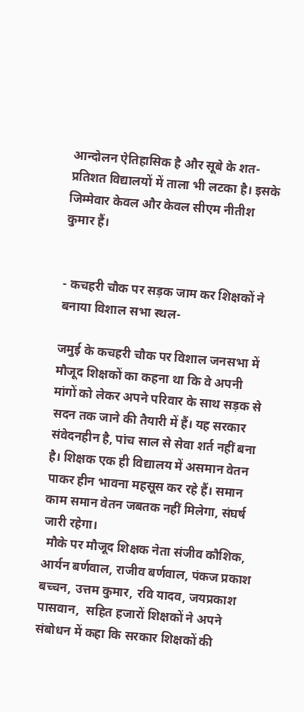आन्दोलन ऐतिहासिक है और सूबे के शत-प्रतिशत विद्यालयों में ताला भी लटका है। इसके जिम्मेवार केवल और केवल सीएम नीतीश कुमार हैं।


- कचहरी चौक पर सड़क जाम कर शिक्षकों ने बनाया विशाल सभा स्थल-

जमुई के कचहरी चौक पर विशाल जनसभा में मौजूद शिक्षकों का कहना था कि वे अपनी मांगों को लेकर अपने परिवार के साथ सड़क से सदन तक जाने की तैयारी में हैं। यह सरकार संवेदनहीन है, पांच साल से सेवा शर्त नहीं बना है। शिक्षक एक ही विद्यालय में असमान वेतन पाकर हीन भावना महसूस कर रहे हैं। समान काम समान वेतन जबतक नहीं मिलेगा, संघर्ष जारी रहेगा।
 मौके पर मौजूद शिक्षक नेता संजीव कौशिक, आर्यन बर्णवाल, राजीव बर्णवाल, पंकज प्रकाश बच्चन, उत्तम कुमार, रवि यादव, जयप्रकाश पासवान,  सहित हजारों शिक्षकों ने अपने संबोधन में कहा कि सरकार शिक्षकों की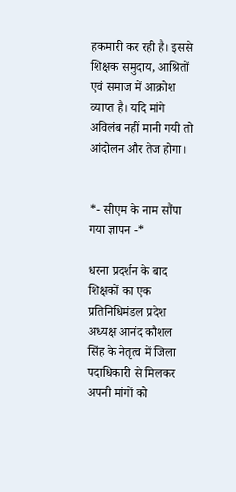हकमारी कर रही है। इससे शिक्षक समुदाय, आश्रितों एवं समाज में आक्रोश व्याप्त है। यदि मांगे अविलंब नहीं मानी गयी तो आंदोलन और तेज होगा।


*- सीएम के नाम सौंपा गया ज्ञापन -*

धरना प्रदर्शन के बाद शिक्षकों का एक प्रतिनिधिमंडल प्रदेश अध्यक्ष आनंद कौशल सिंह के नेतृत्व में जिला पदाधिकारी से मिलकर अपनी मांगों को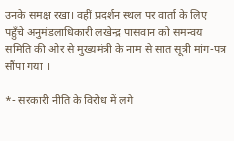उनके समक्ष रखा। वहीं प्रदर्शन स्थल पर वार्ता के लिए पहुँचे अनुमंडलाधिकारी लखेन्द्र पासवान को समन्वय समिति की ओर से मुख्यमंत्री के नाम से सात सूत्री मांग-पत्र सौंपा गया ।

*- सरकारी नीति के विरोध में लगे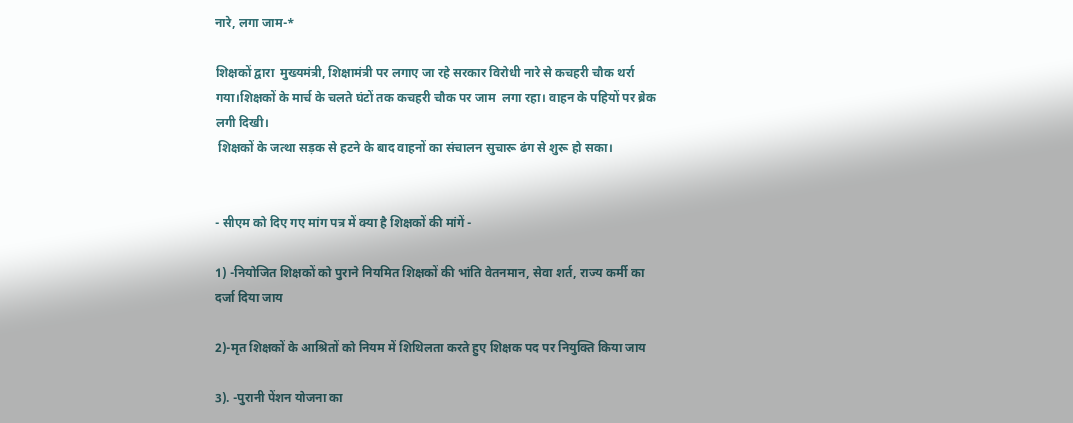नारे, लगा जाम-*

शिक्षकों द्वारा  मुख्यमंत्री, शिक्षामंत्री पर लगाए जा रहे सरकार विरोधी नारे से कचहरी चौक थर्रा गया।शिक्षकों के मार्च के चलते घंटों तक कचहरी चौक पर जाम  लगा रहा। वाहन के पहियों पर ब्रेक लगी दिखी।
 शिक्षकों के जत्था सड़क से हटने के बाद वाहनों का संचालन सुचारू ढंग से शुरू हो सका।


- सीएम को दिए गए मांग पत्र में क्या है शिक्षकों की मांगें -

1) -नियोजित शिक्षकों को पुराने नियमित शिक्षकों की भांति वेतनमान, सेवा शर्त, राज्य कर्मी का दर्जा दिया जाय

2)-मृत शिक्षकों के आश्रितों को नियम में शिथिलता करते हुए शिक्षक पद पर नियुक्ति किया जाय

3). -पुरानी पेंशन योजना का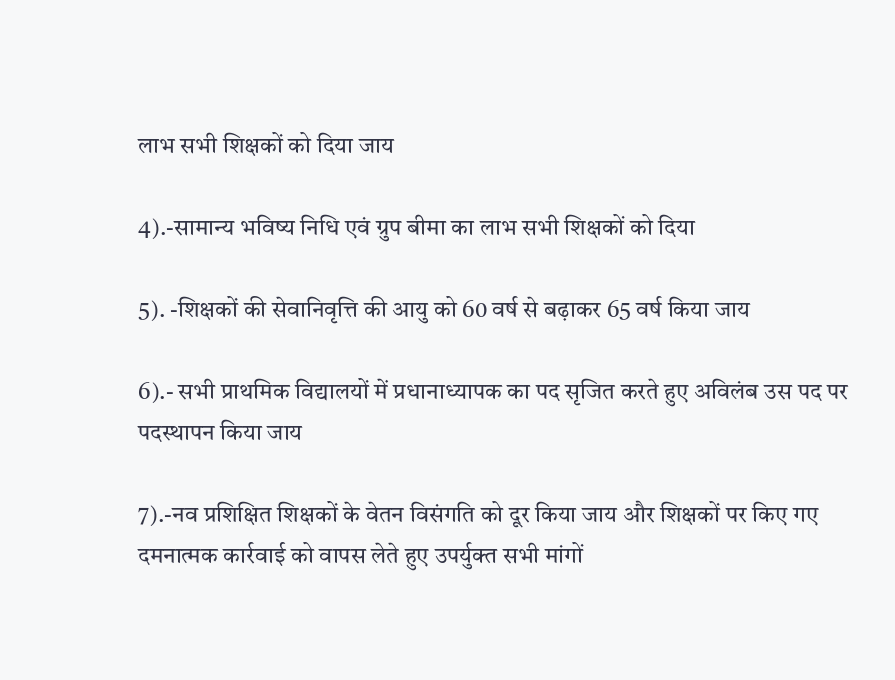लाभ सभी शिक्षकों को दिया जाय

4).-सामान्य भविष्य निधि एवं ग्रुप बीमा का लाभ सभी शिक्षकों को दिया

5). -शिक्षकों की सेवानिवृत्ति की आयु को 60 वर्ष से बढ़ाकर 65 वर्ष किया जाय

6).- सभी प्राथमिक विद्यालयों में प्रधानाध्यापक का पद सृजित करते हुए अविलंब उस पद पर पदस्थापन किया जाय

7).-नव प्रशिक्षित शिक्षकों के वेतन विसंगति को दूर किया जाय और शिक्षकों पर किए गए दमनात्मक कार्रवाई को वापस लेते हुए उपर्युक्त सभी मांगों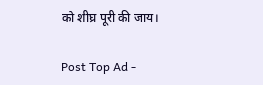को शीघ्र पूरी की जाय।

Post Top Ad -